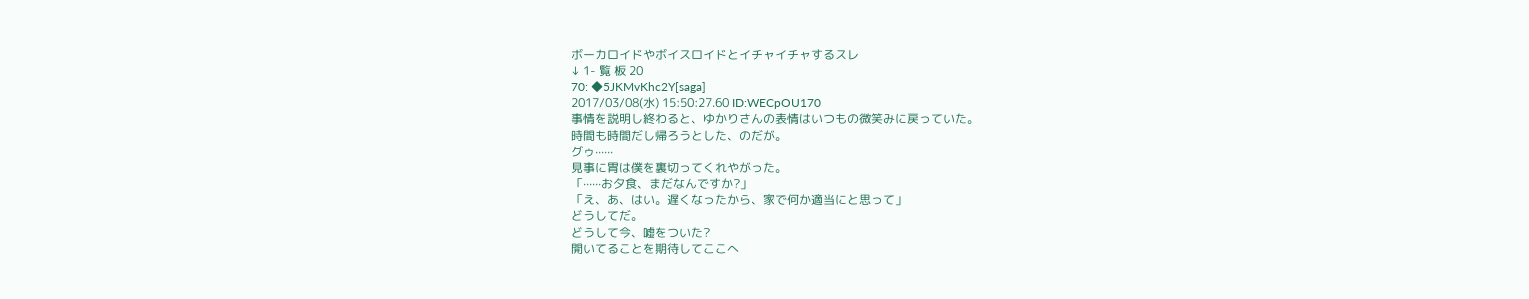ボーカロイドやボイスロイドとイチャイチャするスレ
↓ 1- 覧 板 20
70: ◆5JKMvKhc2Y[saga]
2017/03/08(水) 15:50:27.60 ID:WECpOU170
事情を説明し終わると、ゆかりさんの表情はいつもの微笑みに戻っていた。
時間も時間だし帰ろうとした、のだが。
グゥ······
見事に胃は僕を裏切ってくれやがった。
「······お夕食、まだなんですか?」
「え、あ、はい。遅くなったから、家で何か適当にと思って」
どうしてだ。
どうして今、嘘をついた?
開いてることを期待してここへ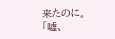来たのに。
「嘘、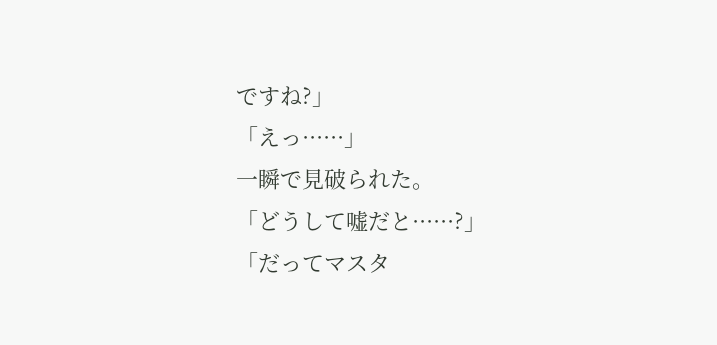ですね?」
「えっ······」
一瞬で見破られた。
「どうして嘘だと······?」
「だってマスタ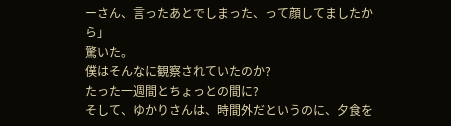ーさん、言ったあとでしまった、って顔してましたから」
驚いた。
僕はそんなに観察されていたのか?
たった一週間とちょっとの間に?
そして、ゆかりさんは、時間外だというのに、夕食を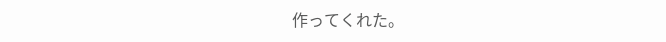作ってくれた。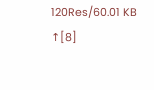120Res/60.01 KB
↑[8]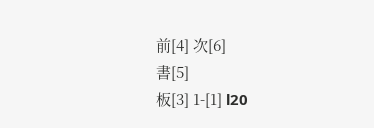前[4] 次[6]
書[5]
板[3] 1-[1] l20